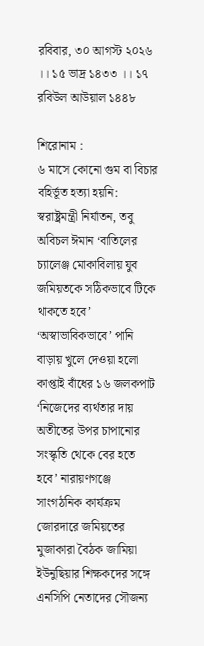রবিবার, ৩০ আগস্ট ২০২৬ ।। ১৫ ভাদ্র ১৪৩৩ ।। ১৭ রবিউল আউয়াল ১৪৪৮

শিরোনাম :
৬ মাসে কোনো গুম বা বিচার বহির্ভূত হত্যা হয়নি: স্বরাষ্ট্রমন্ত্রী নির্যাতন, তবু অবিচল ঈমান ‘বাতিলের চ্যালেঞ্জ মোকাবিলায় যুব জমিয়তকে সঠিকভাবে টিকে থাকতে হবে’ ‘অস্বাভাবিকভাবে’ পানি বাড়ায় খুলে দেওয়া হলো কাপ্তাই বাঁধের ১৬ জলকপাট ‘নিজেদের ব্যর্থতার দায় অতীতের উপর চাপানোর সংস্কৃতি থেকে বের হতে হবে’ নারায়ণগঞ্জে সাংগঠনিক কার্যক্রম জোরদারে জমিয়তের মুজাকারা বৈঠক জামিয়া ইউনুছিয়ার শিক্ষকদের সঙ্গে এনসিপি নেতাদের সৌজন্য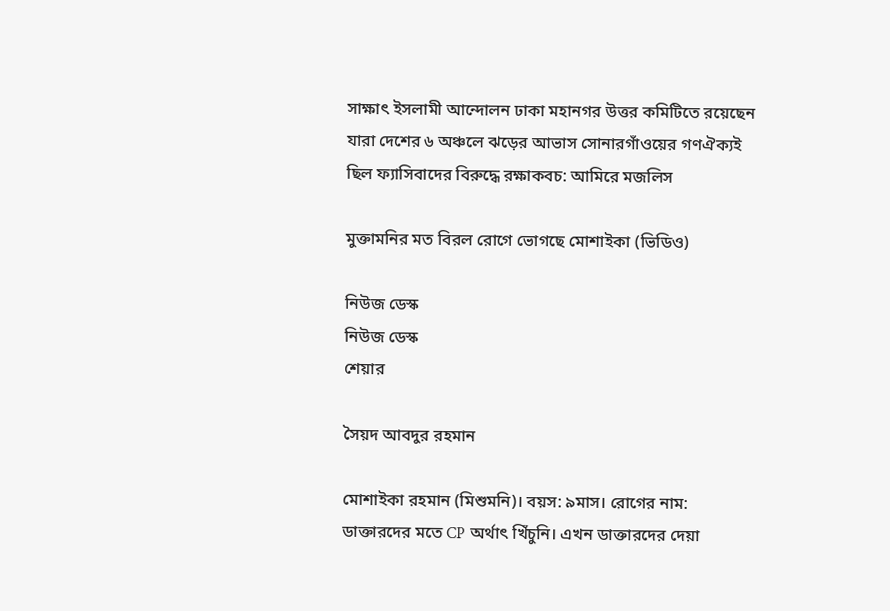সাক্ষাৎ ইসলামী আন্দোলন ঢাকা মহানগর উত্তর কমিটিতে রয়েছেন যারা দেশের ৬ অঞ্চলে ঝড়ের আভাস সোনারগাঁওয়ের গণঐক্যই ছিল ফ্যাসিবাদের বিরুদ্ধে রক্ষাকবচ: আমিরে মজলিস

মুক্তামনির মত বিরল রোগে ভোগছে মোশাইকা (ভিডিও)

নিউজ ডেস্ক
নিউজ ডেস্ক
শেয়ার

সৈয়দ আবদুর রহমান

মোশাইকা রহমান (মিশুমনি)। বয়স: ৯মাস। রোগের নাম: ডাক্তারদের মতে CP অর্থাৎ খিঁচুনি। এখন ডাক্তারদের দেয়া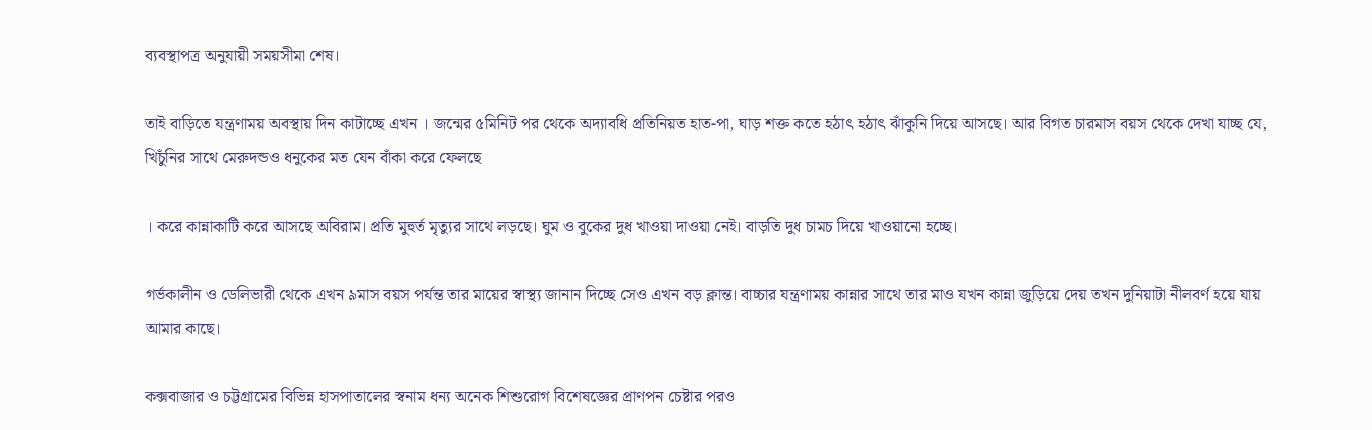ব্যবস্থাপত্র অনুযায়ী সময়সীমা শেষ।

তাই বাড়িতে যন্ত্রণাময় অবস্থায় দিন কাটাচ্ছে এখন । জন্মের ৫মিনিট পর থেকে অদ্যাবধি প্রতিনিয়ত হাত-পা, ঘাড় শক্ত কতে হঠাৎ হঠাৎ ঝাঁকুনি দিয়ে আসছে। আর বিগত চারমাস বয়স থেকে দেখা যাচ্ছ যে, খিচুঁনির সাথে মেরুদন্ডও ধনুকের মত যেন বাঁকা করে ফেলছে

। করে কান্নাকাটি করে আসছে অবিরাম। প্রতি মুহুর্ত মৃত্যুর সাথে লড়ছে। ঘুম ও বুকের দুধ খাওয়া দাওয়া নেই। বাড়তি দুধ চামচ দিয়ে খাওয়ানো হচ্ছে।

গর্ভকালীন ও ডেলিভারী থেকে এখন ৯মাস বয়স পর্যন্ত তার মায়ের স্বাস্থ্য জানান দিচ্ছে সেও এখন বড় ক্লান্ত। বাচ্চার যন্ত্রণাময় কান্নার সাথে তার মাও যখন কান্না জুড়িয়ে দেয় তখন দুনিয়াটা নীলবর্ণ হয়ে যায় আমার কাছে।

কক্সবাজার ও চট্টগ্রামের বিভিন্ন হাসপাতালের স্বনাম ধন্য অনেক শিশুরোগ বিশেষজ্ঞের প্রাণপন চেষ্টার পরও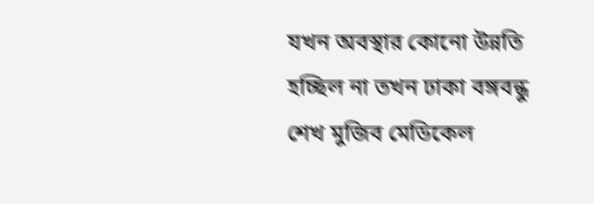যখন অবস্থার কোনো উন্নতি হচ্ছিল না তখন ঢাকা বঙ্গবন্ধু শেখ মুজিব মেডিকেল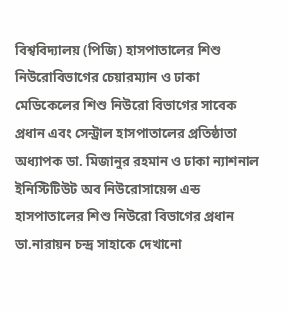বিশ্ববিদ্যালয় (পিজি) হাসপাতালের শিশু নিউরোবিভাগের চেয়ারম্যান ও ঢাকা মেডিকেলের শিশু নিউরো বিভাগের সাবেক প্রধান এবং সেন্ট্রাল হাসপাতালের প্রতিষ্ঠাতা অধ্যাপক ডা. মিজানুর রহমান ও ঢাকা ন্যাশনাল ইনিস্টিটিউট অব নিউরোসায়েন্স এন্ড হাসপাতালের শিশু নিউরো বিভাগের প্রধান ডা.নারায়ন চন্দ্র সাহাকে দেখানো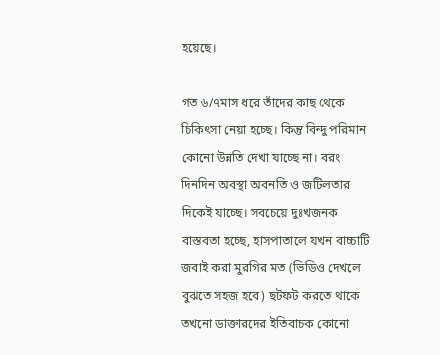হয়েছে।

গত ৬/৭মাস ধরে তাঁদের কাছ থেকে চিকিৎসা নেয়া হচ্ছে। কিন্তু বিন্দু পরিমান কোনো উন্নতি দেখা যাচ্ছে না। বরং দিনদিন অবস্থা অবনতি ও জটিলতার দিকেই যাচ্ছে। সবচেয়ে দুঃখজনক বাস্তবতা হচ্ছে, হাসপাতালে যখন বাচ্চাটি জবাই করা মুরগির মত (ভিডিও দেখলে বুঝতে সহজ হবে) ছটফট করতে থাকে তখনো ডাক্তারদের ইতিবাচক কোনো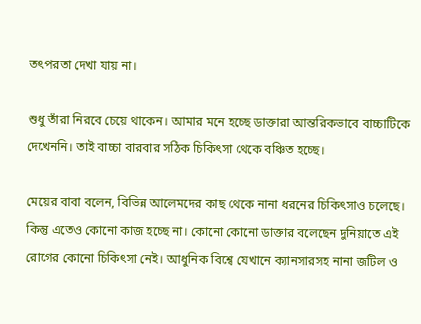তৎপরতা দেখা যায় না।

শুধু তাঁরা নিরবে চেয়ে থাকেন। আমার মনে হচ্ছে ডাক্তারা আন্তরিকভাবে বাচ্চাটিকে দেখেননি। তাই বাচ্চা বারবার সঠিক চিকিৎসা থেকে বঞ্চিত হচ্ছে।

মেয়ের বাবা বলেন, বিভিন্ন আলেমদের কাছ থেকে নানা ধরনের চিকিৎসাও চলেছে। কিন্তু এতেও কোনো কাজ হচ্ছে না। কোনো কোনো ডাক্তার বলেছেন দুনিয়াতে এই রোগের কোনো চিকিৎসা নেই। আধুনিক বিশ্বে যেখানে ক্যানসারসহ নানা জটিল ও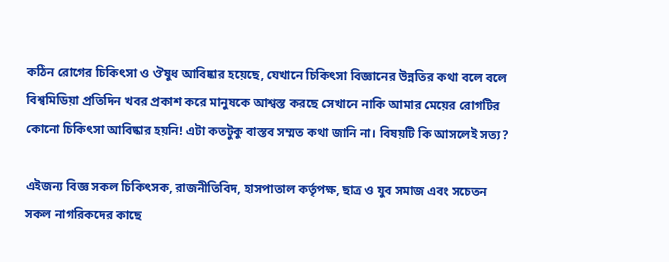কঠিন রোগের চিকিৎসা ও ঔষুধ আবিষ্কার হয়েছে, যেখানে চিকিৎসা বিজ্ঞানের উন্নতির কথা বলে বলে বিশ্বমিডিয়া প্রতিদিন খবর প্রকাশ করে মানুষকে আশ্বস্ত করছে সেখানে নাকি আমার মেয়ের রোগটির কোনো চিকিৎসা আবিষ্কার হয়নি! এটা কতটুকু বাস্তব সম্মত কথা জানি না। বিষয়টি কি আসলেই সত্য?

এইজন্য বিজ্ঞ সকল চিকিৎসক, রাজনীতিবিদ, হাসপাতাল কর্তৃপক্ষ, ছাত্র ও যুব সমাজ এবং সচেতন সকল নাগরিকদের কাছে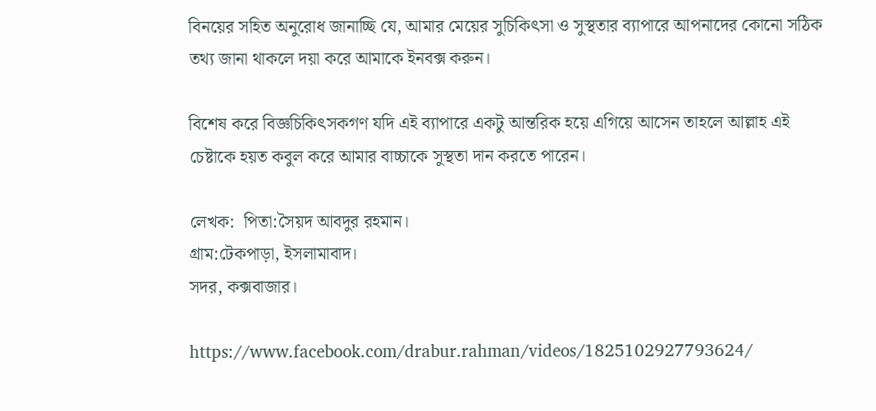বিনয়ের সহিত অনুরোধ জানাচ্ছি যে, আমার মেয়ের সুচিকিৎসা ও সুস্থতার ব্যাপারে আপনাদের কোনো সঠিক তথ্য জানা থাকলে দয়া করে আমাকে ইনবক্স করুন।

বিশেষ করে বিজ্ঞচিকিৎসকগণ যদি এই ব্যাপারে একটু আন্তরিক হয়ে এগিয়ে আসেন তাহলে আল্লাহ এই চেষ্টাকে হয়ত কবুল করে আমার বাচ্চাকে সুস্থতা দান করতে পারেন।

লেখক:  পিতা:সৈয়দ আবদুর রহমান।
গ্রাম:টেকপাড়া, ইসলামাবাদ।
সদর, কক্সবাজার।

https://www.facebook.com/drabur.rahman/videos/1825102927793624/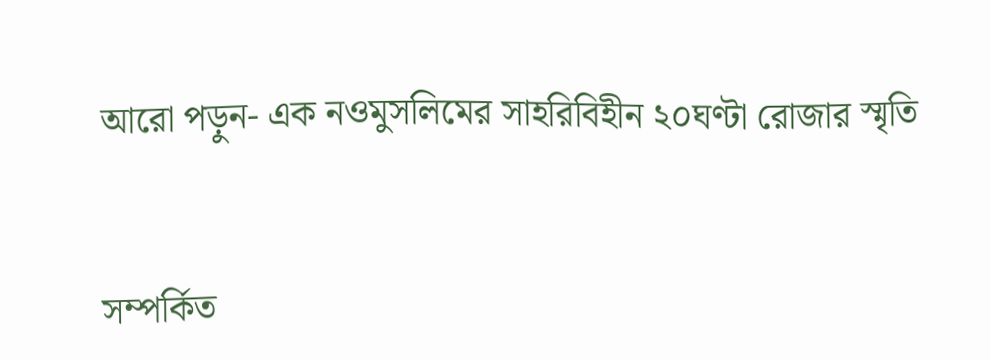আরো পড়ুন- এক নওমুসলিমের সাহরিবিহীন ২০ঘণ্টা রোজার স্মৃতি


সম্পর্কিত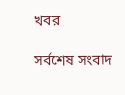খবর

সর্বশেষ সংবাদ